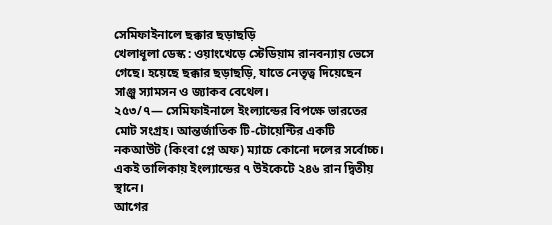সেমিফাইনালে ছক্কার ছড়াছড়ি
খেলাধূলা ডেস্ক : ওয়াংখেড়ে স্টেডিয়াম রানবন্যায় ভেসে গেছে। হয়েছে ছক্কার ছড়াছড়ি, যাতে নেতৃত্ব দিয়েছেন সাঞ্জু স্যামসন ও জ্যাকব বেথেল।
২৫৩/৭— সেমিফাইনালে ইংল্যান্ডের বিপক্ষে ভারতের মোট সংগ্রহ। আন্তর্জাতিক টি-টোয়েন্টির একটি নকআউট (কিংবা প্লে অফ) ম্যাচে কোনো দলের সর্বোচ্চ। একই তালিকায় ইংল্যান্ডের ৭ উইকেটে ২৪৬ রান দ্বিতীয় স্থানে।
আগের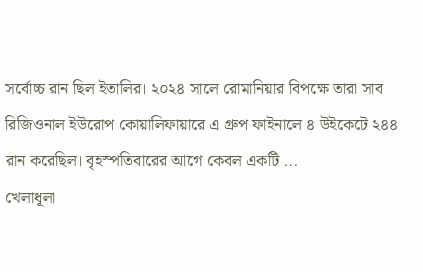সর্বোচ্চ রান ছিল ইতালির। ২০২৪ সালে রোমানিয়ার বিপক্ষে তারা সাব রিজিওনাল ইউরোপ কোয়ালিফায়ারে এ গ্রুপ ফাইনালে ৪ উইকেটে ২৪৪ রান করেছিল। বৃহস্পতিবারের আগে কেবল একটি ...
খেলাধূলা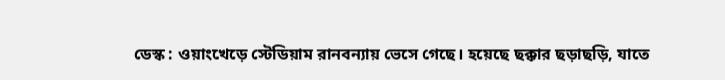ডেস্ক : ওয়াংখেড়ে স্টেডিয়াম রানবন্যায় ভেসে গেছে। হয়েছে ছক্কার ছড়াছড়ি, যাতে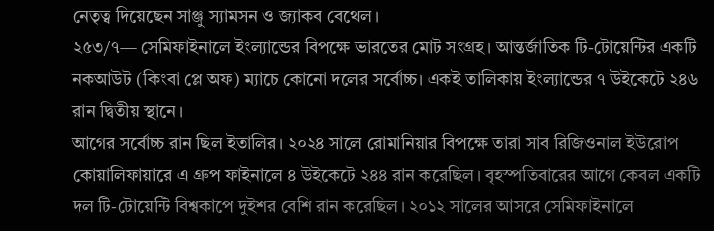নেতৃত্ব দিয়েছেন সাঞ্জু স্যামসন ও জ্যাকব বেথেল।
২৫৩/৭— সেমিফাইনালে ইংল্যান্ডের বিপক্ষে ভারতের মোট সংগ্রহ। আন্তর্জাতিক টি-টোয়েন্টির একটি নকআউট (কিংবা প্লে অফ) ম্যাচে কোনো দলের সর্বোচ্চ। একই তালিকায় ইংল্যান্ডের ৭ উইকেটে ২৪৬ রান দ্বিতীয় স্থানে।
আগের সর্বোচ্চ রান ছিল ইতালির। ২০২৪ সালে রোমানিয়ার বিপক্ষে তারা সাব রিজিওনাল ইউরোপ কোয়ালিফায়ারে এ গ্রুপ ফাইনালে ৪ উইকেটে ২৪৪ রান করেছিল। বৃহস্পতিবারের আগে কেবল একটি দল টি-টোয়েন্টি বিশ্বকাপে দুইশর বেশি রান করেছিল। ২০১২ সালের আসরে সেমিফাইনালে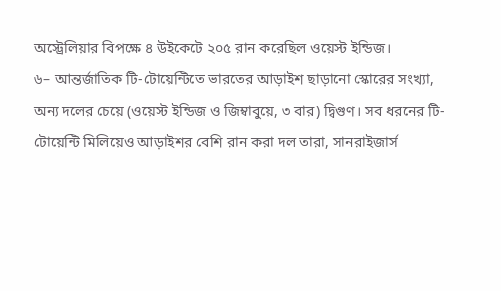অস্ট্রেলিয়ার বিপক্ষে ৪ উইকেটে ২০৫ রান করেছিল ওয়েস্ট ইন্ডিজ।
৬– আন্তর্জাতিক টি-টোয়েন্টিতে ভারতের আড়াইশ ছাড়ানো স্কোরের সংখ্যা, অন্য দলের চেয়ে (ওয়েস্ট ইন্ডিজ ও জিম্বাবুয়ে, ৩ বার) দ্বিগুণ। সব ধরনের টি-টোয়েন্টি মিলিয়েও আড়াইশর বেশি রান করা দল তারা, সানরাইজার্স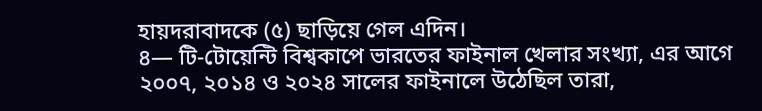হায়দরাবাদকে (৫) ছাড়িয়ে গেল এদিন।
৪— টি-টোয়েন্টি বিশ্বকাপে ভারতের ফাইনাল খেলার সংখ্যা, এর আগে ২০০৭, ২০১৪ ও ২০২৪ সালের ফাইনালে উঠেছিল তারা,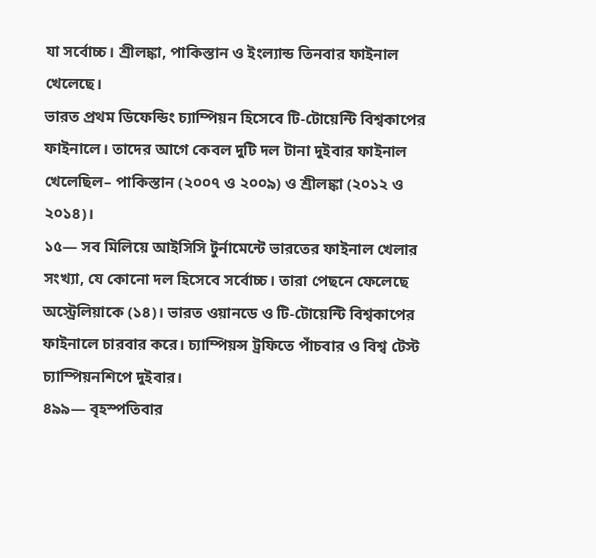যা সর্বোচ্চ। শ্রীলঙ্কা, পাকিস্তান ও ইংল্যান্ড তিনবার ফাইনাল খেলেছে।
ভারত প্রথম ডিফেন্ডিং চ্যাম্পিয়ন হিসেবে টি-টোয়েন্টি বিশ্বকাপের ফাইনালে। তাদের আগে কেবল দুটি দল টানা দুইবার ফাইনাল খেলেছিল– পাকিস্তান (২০০৭ ও ২০০৯) ও শ্রীলঙ্কা (২০১২ ও ২০১৪)।
১৫— সব মিলিয়ে আইসিসি টুর্নামেন্টে ভারতের ফাইনাল খেলার সংখ্যা, যে কোনো দল হিসেবে সর্বোচ্চ। তারা পেছনে ফেলেছে অস্ট্রেলিয়াকে (১৪)। ভারত ওয়ানডে ও টি-টোয়েন্টি বিশ্বকাপের ফাইনালে চারবার করে। চ্যাম্পিয়ন্স ট্রফিতে পাঁচবার ও বিশ্ব টেস্ট চ্যাম্পিয়নশিপে দুইবার।
৪৯৯— বৃহস্পতিবার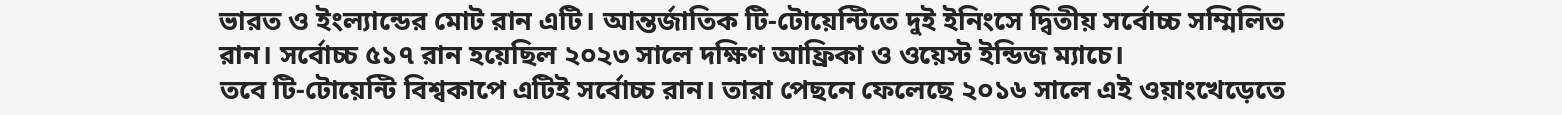ভারত ও ইংল্যান্ডের মোট রান এটি। আন্তর্জাতিক টি-টোয়েন্টিতে দুই ইনিংসে দ্বিতীয় সর্বোচ্চ সম্মিলিত রান। সর্বোচ্চ ৫১৭ রান হয়েছিল ২০২৩ সালে দক্ষিণ আফ্রিকা ও ওয়েস্ট ইন্ডিজ ম্যাচে।
তবে টি-টোয়েন্টি বিশ্বকাপে এটিই সর্বোচ্চ রান। তারা পেছনে ফেলেছে ২০১৬ সালে এই ওয়াংখেড়েতে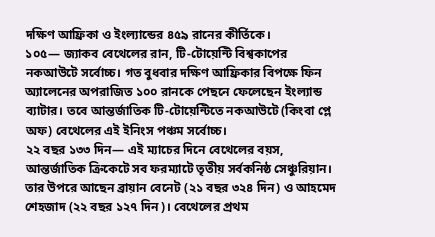দক্ষিণ আফ্রিকা ও ইংল্যান্ডের ৪৫৯ রানের কীর্তিকে।
১০৫— জ্যাকব বেথেলের রান, টি-টোয়েন্টি বিশ্বকাপের নকআউটে সর্বোচ্চ। গত বুধবার দক্ষিণ আফ্রিকার বিপক্ষে ফিন অ্যালেনের অপরাজিত ১০০ রানকে পেছনে ফেলেছেন ইংল্যান্ড ব্যাটার। তবে আন্তর্জাতিক টি-টোয়েন্টিতে নকআউটে (কিংবা প্লে অফ) বেথেলের এই ইনিংস পঞ্চম সর্বোচ্চ।
২২ বছর ১৩৩ দিন— এই ম্যাচের দিনে বেথেলের বয়স, আন্তর্জাতিক ক্রিকেটে সব ফরম্যাটে তৃতীয় সর্বকনিষ্ঠ সেঞ্চুরিয়ান। তার উপরে আছেন ব্রায়ান বেনেট (২১ বছর ৩২৪ দিন) ও আহমেদ শেহজাদ (২২ বছর ১২৭ দিন)। বেথেলের প্রথম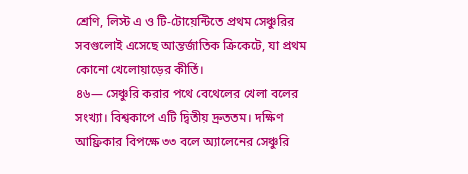শ্রেণি, লিস্ট এ ও টি-টোয়েন্টিতে প্রথম সেঞ্চুরির সবগুলোই এসেছে আন্তর্জাতিক ক্রিকেটে, যা প্রথম কোনো খেলোয়াড়ের কীর্তি।
৪৬— সেঞ্চুরি করার পথে বেথেলের খেলা বলের সংখ্যা। বিশ্বকাপে এটি দ্বিতীয় দ্রুততম। দক্ষিণ আফ্রিকার বিপক্ষে ৩৩ বলে অ্যালেনের সেঞ্চুরি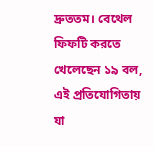দ্রুততম। বেথেল ফিফটি করতে খেলেছেন ১৯ বল, এই প্রতিযোগিতায় যা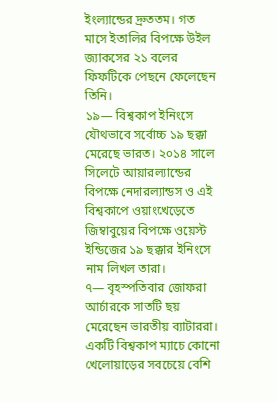ইংল্যান্ডের দ্রুততম। গত মাসে ইতালির বিপক্ষে উইল জ্যাকসের ২১ বলের ফিফটিকে পেছনে ফেলেছেন তিনি।
১৯— বিশ্বকাপ ইনিংসে যৌথভাবে সর্বোচ্চ ১৯ ছক্কা মেরেছে ভারত। ২০১৪ সালে সিলেটে আয়ারল্যান্ডের বিপক্ষে নেদারল্যান্ডস ও এই বিশ্বকাপে ওয়াংখেড়েতে জিম্বাবুয়ের বিপক্ষে ওয়েস্ট ইন্ডিজের ১৯ ছক্কার ইনিংসে নাম লিখল তারা।
৭— বৃহস্পতিবার জোফরা আর্চারকে সাতটি ছয় মেরেছেন ভারতীয় ব্যাটাররা। একটি বিশ্বকাপ ম্যাচে কোনো খেলোয়াড়ের সবচেয়ে বেশি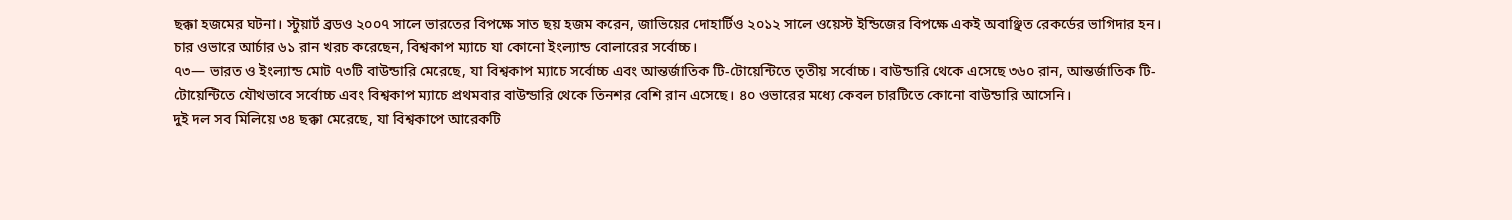ছক্কা হজমের ঘটনা। স্টুয়ার্ট ব্রডও ২০০৭ সালে ভারতের বিপক্ষে সাত ছয় হজম করেন, জাভিয়ের দোহার্টিও ২০১২ সালে ওয়েস্ট ইন্ডিজের বিপক্ষে একই অবাঞ্ছিত রেকর্ডের ভাগিদার হন।
চার ওভারে আর্চার ৬১ রান খরচ করেছেন, বিশ্বকাপ ম্যাচে যা কোনো ইংল্যান্ড বোলারের সর্বোচ্চ।
৭৩— ভারত ও ইংল্যান্ড মোট ৭৩টি বাউন্ডারি মেরেছে, যা বিশ্বকাপ ম্যাচে সর্বোচ্চ এবং আন্তর্জাতিক টি-টোয়েন্টিতে তৃতীয় সর্বোচ্চ। বাউন্ডারি থেকে এসেছে ৩৬০ রান, আন্তর্জাতিক টি-টোয়েন্টিতে যৌথভাবে সর্বোচ্চ এবং বিশ্বকাপ ম্যাচে প্রথমবার বাউন্ডারি থেকে তিনশর বেশি রান এসেছে। ৪০ ওভারের মধ্যে কেবল চারটিতে কোনো বাউন্ডারি আসেনি।
দুই দল সব মিলিয়ে ৩৪ ছক্কা মেরেছে, যা বিশ্বকাপে আরেকটি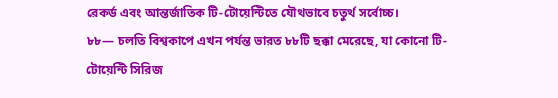রেকর্ড এবং আন্তর্জাতিক টি-টোয়েন্টিতে যৌথভাবে চতুর্থ সর্বোচ্চ।
৮৮— চলতি বিশ্বকাপে এখন পর্যন্ত ভারত ৮৮টি ছক্কা মেরেছে, যা কোনো টি-টোয়েন্টি সিরিজ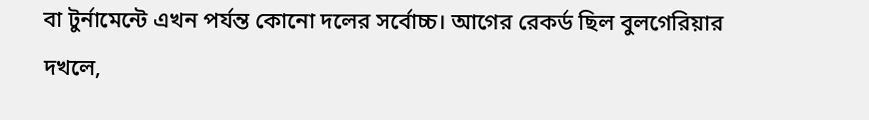বা টুর্নামেন্টে এখন পর্যন্ত কোনো দলের সর্বোচ্চ। আগের রেকর্ড ছিল বুলগেরিয়ার দখলে,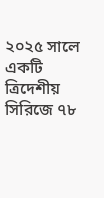২০২৫ সালে একটি ত্রিদেশীয় সিরিজে ৭৮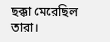ছক্কা মেরেছিল তারা।